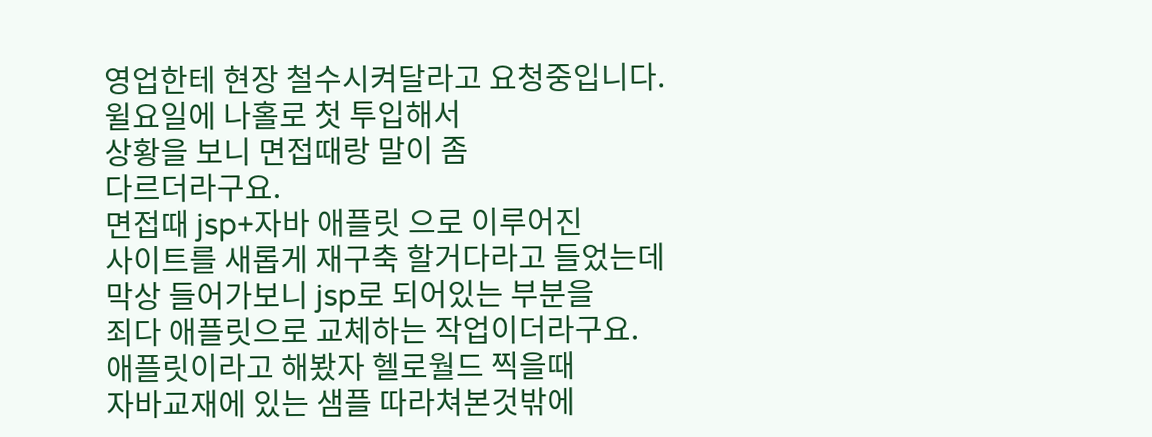영업한테 현장 철수시켜달라고 요청중입니다.
윌요일에 나홀로 첫 투입해서
상황을 보니 면접때랑 말이 좀
다르더라구요.
면접때 jsp+자바 애플릿 으로 이루어진
사이트를 새롭게 재구축 할거다라고 들었는데
막상 들어가보니 jsp로 되어있는 부분을
죄다 애플릿으로 교체하는 작업이더라구요.
애플릿이라고 해봤자 헬로월드 찍을때
자바교재에 있는 샘플 따라쳐본것밖에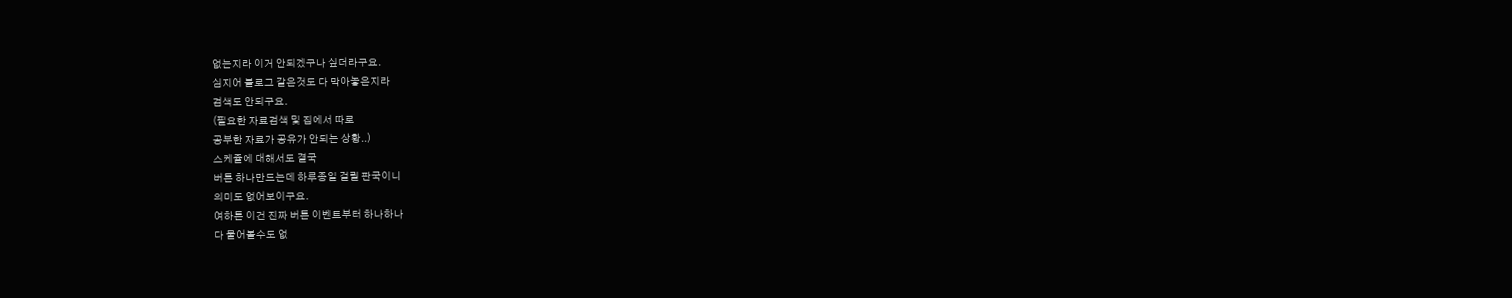없는지라 이거 안되겠구나 싶더라구요.
심지어 블로그 같은것도 다 막아놓은지라
검색도 안되구요.
(필요한 자료검색 및 집에서 따로
공부한 자료가 공유가 안되는 상황..)
스케쥴에 대해서도 결국
버튼 하나만드는데 하루종일 걸릴 판국이니
의미도 없어보이구요.
여하튼 이건 진짜 버튼 이벤트부터 하나하나
다 물어볼수도 없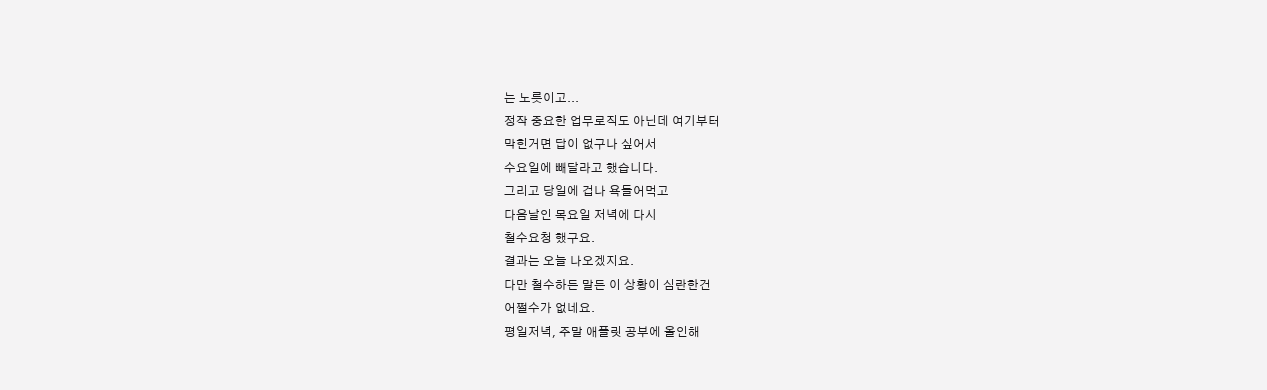는 노릇이고...
정작 중요한 업무로직도 아닌데 여기부터
막힌거면 답이 없구나 싶어서
수요일에 빼달라고 했습니다.
그리고 당일에 겁나 욕들어먹고
다음날인 목요일 저녁에 다시
철수요청 했구요.
결과는 오늘 나오겠지요.
다만 철수하든 말든 이 상황이 심란한건
어쩔수가 없네요.
평일저녁, 주말 애플릿 공부에 올인해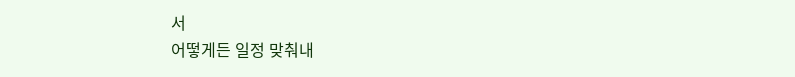서
어떻게든 일정 맞춰내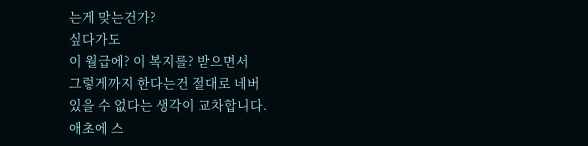는게 맞는건가?
싶다가도
이 월급에? 이 복지를? 받으면서
그렇게까지 한다는건 절대로 네버
있을 수 없다는 생각이 교차합니다.
애초에 스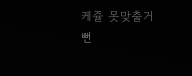케쥴 못맞출거
뻔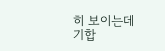히 보이는데 기합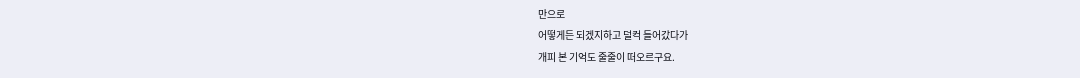만으로
어떻게든 되겠지하고 덜컥 들어갔다가
개피 본 기억도 줄줄이 떠오르구요.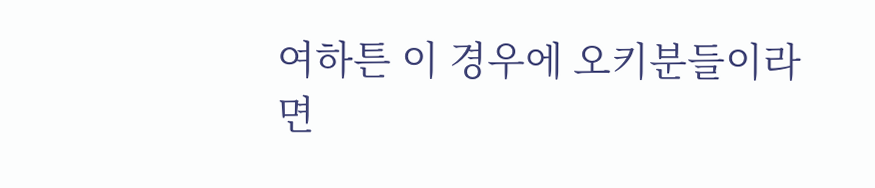여하튼 이 경우에 오키분들이라면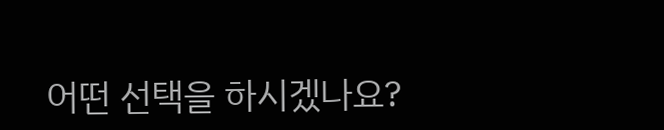어떤 선택을 하시겠나요?